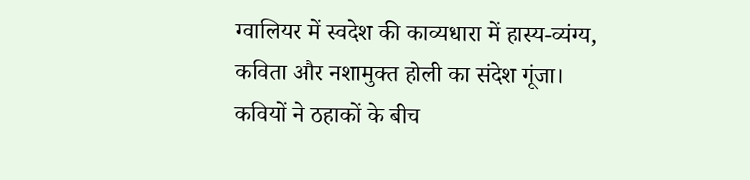ग्वालियर में स्वदेश की काव्यधारा में हास्य-व्यंग्य, कविता और नशामुक्त होली का संदेश गूंजा। कवियों ने ठहाकों के बीच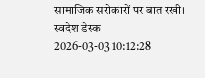सामाजिक सरोकारों पर बात रखी।
स्वदेश डेस्क
2026-03-03 10:12:28